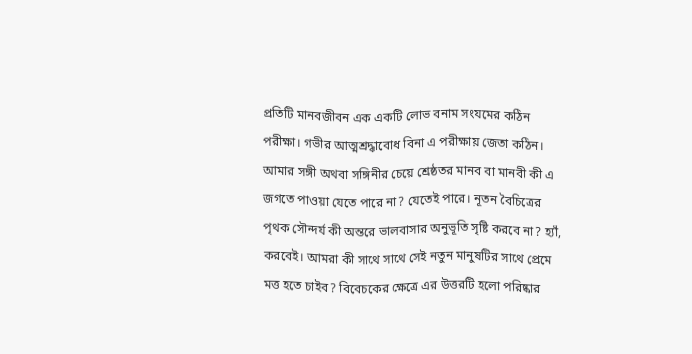প্রতিটি মানবজীবন এক একটি লোভ বনাম সংযমের কঠিন পরীক্ষা। গভীর আত্মশ্রদ্ধাবোধ বিনা এ পরীক্ষায় জেতা কঠিন।
আমার সঙ্গী অথবা সঙ্গিনীর চেয়ে শ্রেষ্ঠতর মানব বা মানবী কী এ জগতে পাওয়া যেতে পারে না? যেতেই পারে। নূতন বৈচিত্রের পৃথক সৌন্দর্য কী অন্তরে ভালবাসার অনুভূতি সৃষ্টি করবে না? হ্যাঁ, করবেই। আমরা কী সাথে সাথে সেই নতুন মানুষটির সাথে প্রেমে মত্ত হতে চাইব? বিবেচকের ক্ষেত্রে এর উত্তরটি হলো পরিষ্কার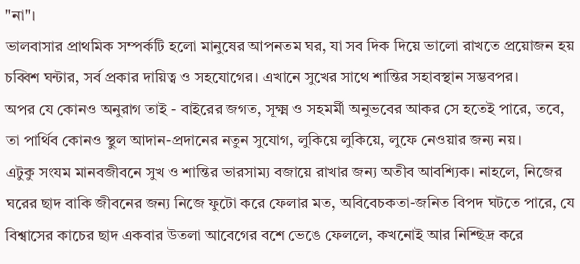"না"।
ভালবাসার প্রাথমিক সম্পর্কটি হলো মানুষের আপনতম ঘর, যা সব দিক দিয়ে ভালো রাখতে প্রয়োজন হয় চব্বিশ ঘন্টার, সর্ব প্রকার দায়িত্ব ও সহযোগের। এখানে সুখের সাথে শান্তির সহাবস্থান সম্ভবপর।
অপর যে কোনও অনুরাগ তাই - বাইরের জগত, সূক্ষ্ম ও সহমর্মী অনুভবের আকর সে হতেই পারে, তবে, তা পার্থিব কোনও স্থুল আদান-প্রদানের নতুন সুযোগ, লুকিয়ে লুকিয়ে, লুফে নেওয়ার জন্য নয়।
এটুকু সংযম মানবজীবনে সুখ ও শান্তির ভারসাম্য বজায়ে রাখার জন্য অতীব আবশ্যিক। নাহলে, নিজের ঘরের ছাদ বাকি জীবনের জন্য নিজে ফুটো করে ফেলার মত, অবিবেচকতা-জনিত বিপদ ঘটতে পারে, যে বিশ্বাসের কাচের ছাদ একবার উতলা আবেগের বশে ভেঙে ফেললে, কখনোই আর নিশ্ছিদ্র করে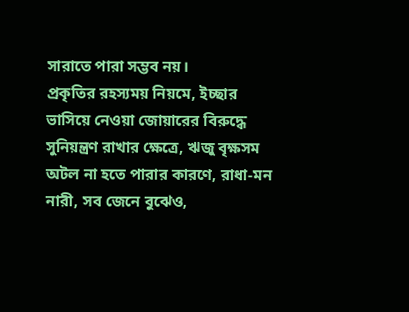সারাতে পারা সম্ভব নয়।
প্রকৃতির রহস্যময় নিয়মে, ইচ্ছার ভাসিয়ে নেওয়া জোয়ারের বিরুদ্ধে সুনিয়ন্ত্রণ রাখার ক্ষেত্রে, ঋজু বৃক্ষসম অটল না হতে পারার কারণে, রাধা-মন নারী, সব জেনে বুঝেও,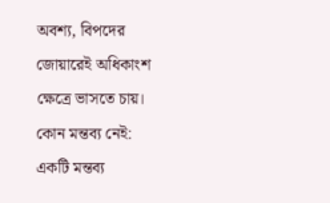অবশ্য, বিপদের জোয়ারেই অধিকাংশ ক্ষেত্রে ভাসতে চায়।
কোন মন্তব্য নেই:
একটি মন্তব্য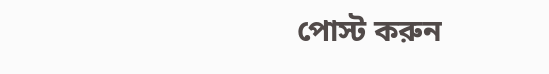পোস্ট করুন